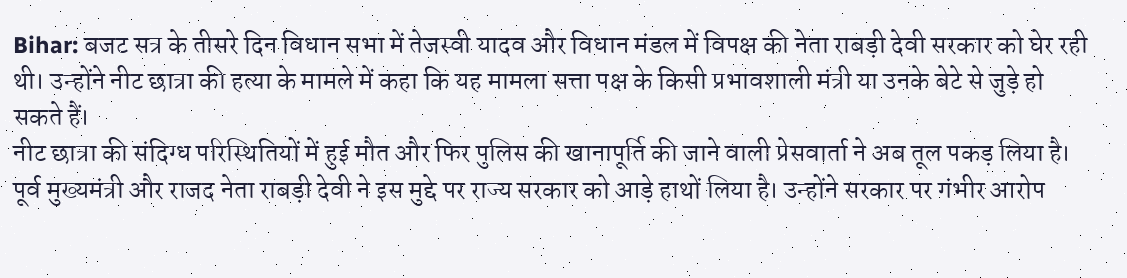Bihar: बजट सत्र के तीसरे दिन विधान सभा में तेजस्वी यादव और विधान मंडल में विपक्ष की नेता राबड़ी देवी सरकार को घेर रही थी। उन्होंने नीट छात्रा की हत्या के मामले में कहा कि यह मामला सत्ता पक्ष के किसी प्रभावशाली मंत्री या उनके बेटे से जुड़े हो सकते हैं।
नीट छात्रा की संदिग्ध परिस्थितियों में हुई मौत और फिर पुलिस की खानापूर्ति की जाने वाली प्रेसवार्ता ने अब तूल पकड़ लिया है। पूर्व मुख्यमंत्री और राजद नेता राबड़ी देवी ने इस मुद्दे पर राज्य सरकार को आड़े हाथों लिया है। उन्होंने सरकार पर गंभीर आरोप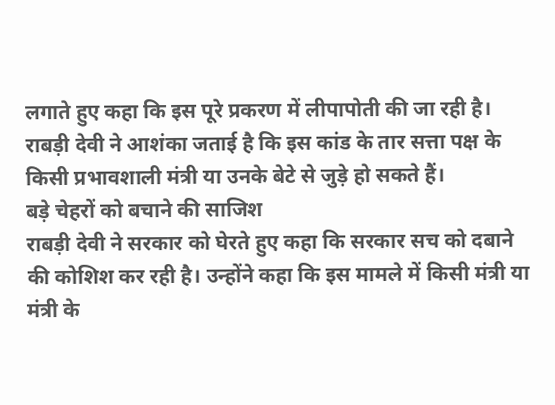लगाते हुए कहा कि इस पूरे प्रकरण में लीपापोती की जा रही है। राबड़ी देवी ने आशंका जताई है कि इस कांड के तार सत्ता पक्ष के किसी प्रभावशाली मंत्री या उनके बेटे से जुड़े हो सकते हैं।
बड़े चेहरों को बचाने की साजिश
राबड़ी देवी ने सरकार को घेरते हुए कहा कि सरकार सच को दबाने की कोशिश कर रही है। उन्होंने कहा कि इस मामले में किसी मंत्री या मंत्री के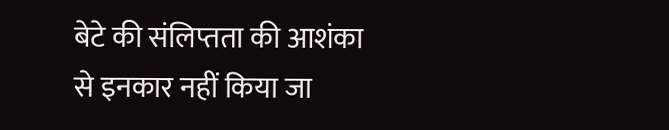बेटे की संलिप्तता की आशंका से इनकार नहीं किया जा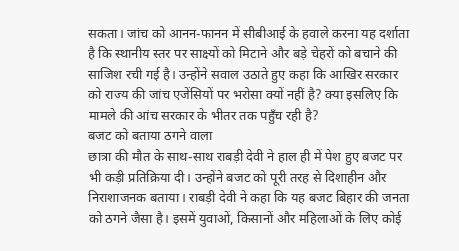सकता। जांच को आनन-फानन में सीबीआई के हवाले करना यह दर्शाता है कि स्थानीय स्तर पर साक्ष्यों को मिटाने और बड़े चेहरों को बचाने की साजिश रची गई है। उन्होंने सवाल उठाते हुए कहा कि आखिर सरकार को राज्य की जांच एजेंसियों पर भरोसा क्यों नहीं है? क्या इसलिए कि मामले की आंच सरकार के भीतर तक पहुँच रही है?
बजट को बताया ठगने वाला
छात्रा की मौत के साथ-साथ राबड़ी देवी ने हाल ही में पेश हुए बजट पर भी कड़ी प्रतिक्रिया दी। उन्होंने बजट को पूरी तरह से दिशाहीन और निराशाजनक बताया। राबड़ी देवी ने कहा कि यह बजट बिहार की जनता को ठगने जैसा है। इसमें युवाओं, किसानों और महिलाओं के लिए कोई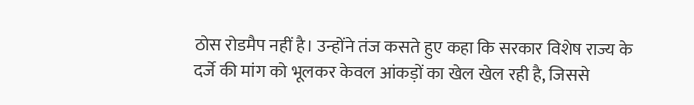ठोस रोडमैप नहीं है। उन्होंने तंज कसते हुए कहा कि सरकार विशेष राज्य के दर्जे की मांग को भूलकर केवल आंकड़ों का खेल खेल रही है, जिससे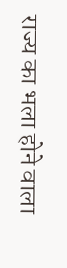राज्य का भला होने वाला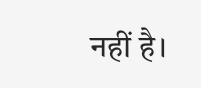नहीं है।